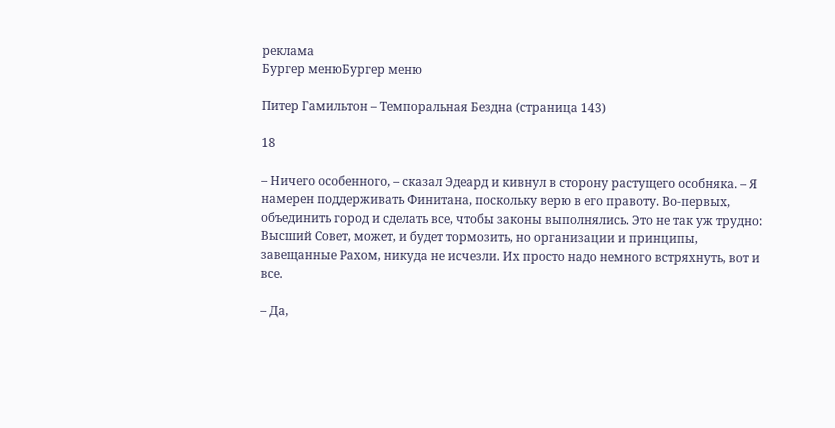реклама
Бургер менюБургер меню

Питер Гамильтон – Темпоральная Бездна (страница 143)

18

– Ничего особенного, – сказал Эдеард и кивнул в сторону растущего особняка. – Я намерен поддерживать Финитана, поскольку верю в его правоту. Во-первых, объединить город и сделать все, чтобы законы выполнялись. Это не так уж трудно: Высший Совет, может, и будет тормозить, но организации и принципы, завещанные Рахом, никуда не исчезли. Их просто надо немного встряхнуть, вот и все.

– Да,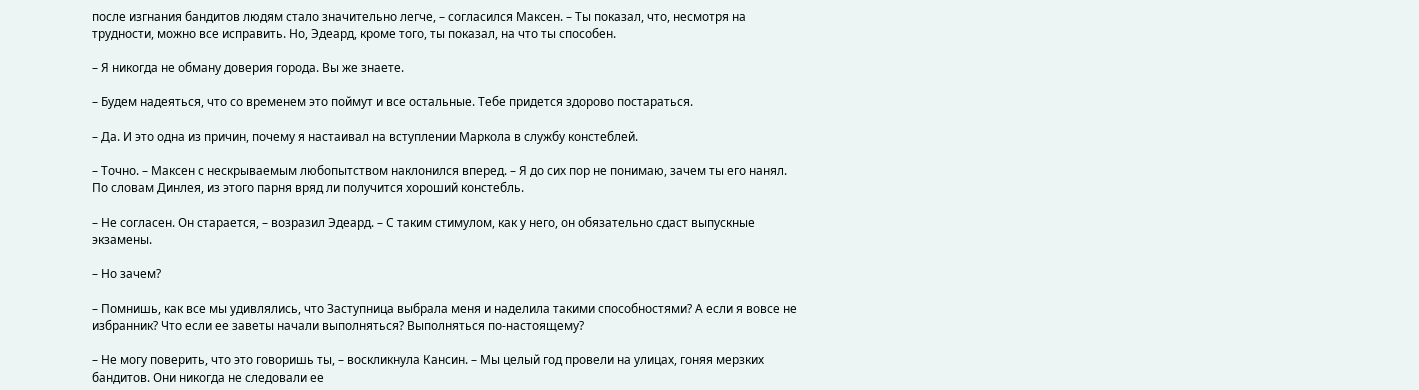после изгнания бандитов людям стало значительно легче, – согласился Максен. – Ты показал, что, несмотря на трудности, можно все исправить. Но, Эдеард, кроме того, ты показал, на что ты способен.

– Я никогда не обману доверия города. Вы же знаете.

– Будем надеяться, что со временем это поймут и все остальные. Тебе придется здорово постараться.

– Да. И это одна из причин, почему я настаивал на вступлении Маркола в службу констеблей.

– Точно. – Максен с нескрываемым любопытством наклонился вперед. – Я до сих пор не понимаю, зачем ты его нанял. По словам Динлея, из этого парня вряд ли получится хороший констебль.

– Не согласен. Он старается, – возразил Эдеард. – С таким стимулом, как у него, он обязательно сдаст выпускные экзамены.

– Но зачем?

– Помнишь, как все мы удивлялись, что Заступница выбрала меня и наделила такими способностями? А если я вовсе не избранник? Что если ее заветы начали выполняться? Выполняться по-настоящему?

– Не могу поверить, что это говоришь ты, – воскликнула Кансин. – Мы целый год провели на улицах, гоняя мерзких бандитов. Они никогда не следовали ее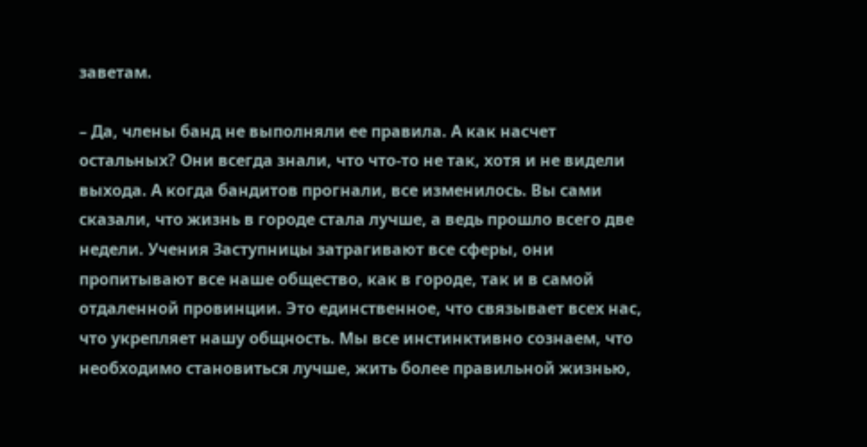заветам.

– Да, члены банд не выполняли ее правила. А как насчет остальных? Они всегда знали, что что-то не так, хотя и не видели выхода. А когда бандитов прогнали, все изменилось. Вы сами сказали, что жизнь в городе стала лучше, а ведь прошло всего две недели. Учения Заступницы затрагивают все сферы, они пропитывают все наше общество, как в городе, так и в самой отдаленной провинции. Это единственное, что связывает всех нас, что укрепляет нашу общность. Мы все инстинктивно сознаем, что необходимо становиться лучше, жить более правильной жизнью,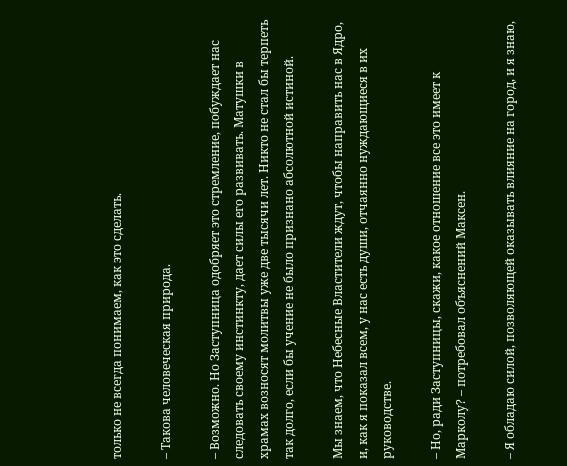только не всегда понимаем, как это сделать.

– Такова человеческая природа.

– Возможно. Но Заступница одобряет это стремление, побуждает нас следовать своему инстинкту, дает силы его развивать. Матушки в храмах возносят молитвы уже две тысячи лет. Никто не стал бы терпеть так долго, если бы учение не было признано абсолютной истиной.

Мы знаем, что Небесные Властители ждут, чтобы направить нас в Ядро, и, как я показал всем, у нас есть души, отчаянно нуждающиеся в их руководстве.

– Но, ради Заступницы, скажи, какое отношение все это имеет к Марколу? – потребовал объяснений Максен.

– Я обладаю силой, позволяющей оказывать влияние на город, и я знаю,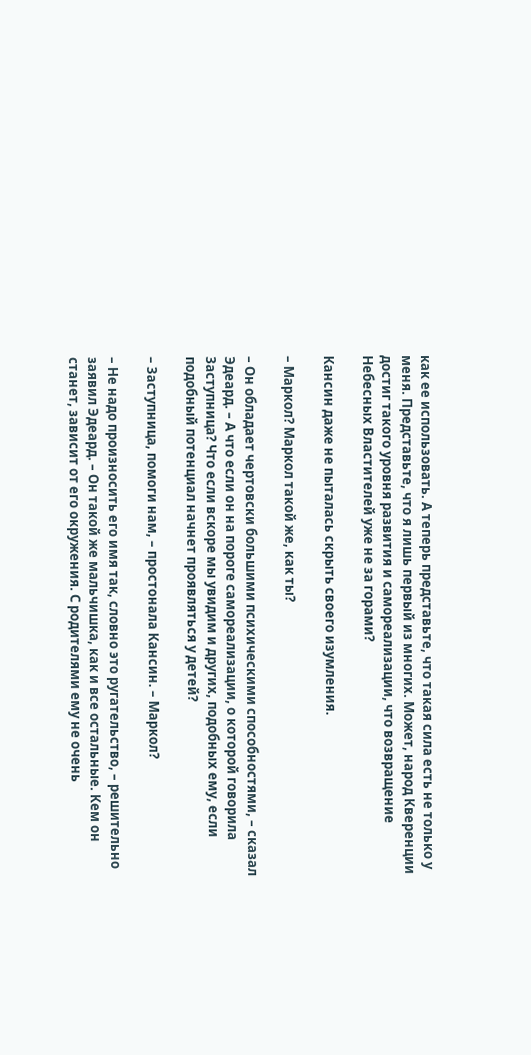как ее использовать. А теперь представьте, что такая сила есть не только у меня. Представьте, что я лишь первый из многих. Может, народ Кверенции достиг такого уровня развития и самореализации, что возвращение Небесных Властителей уже не за горами?

Кансин даже не пыталась скрыть своего изумления.

– Маркол? Маркол такой же, как ты?

– Он обладает чертовски большими психическими способностями, – сказал Эдеард. – А что если он на пороге самореализации, о которой говорила Заступница? Что если вскоре мы увидим и других, подобных ему, если подобный потенциал начнет проявляться у детей?

– Заступница, помоги нам, – простонала Кансин. – Маркол?

– Не надо произносить его имя так, словно это ругательство, – решительно заявил Эдеард. – Он такой же мальчишка, как и все остальные. Кем он станет, зависит от его окружения. С родителями ему не очень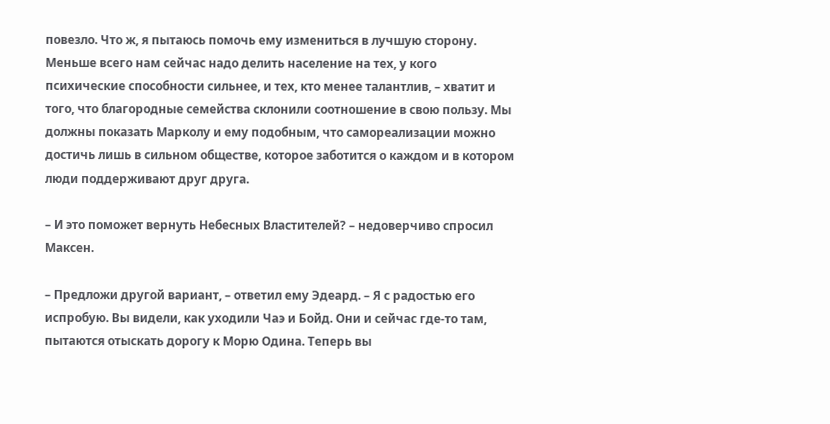повезло. Что ж, я пытаюсь помочь ему измениться в лучшую сторону. Меньше всего нам сейчас надо делить население на тех, у кого психические способности сильнее, и тех, кто менее талантлив, – хватит и того, что благородные семейства склонили соотношение в свою пользу. Мы должны показать Марколу и ему подобным, что самореализации можно достичь лишь в сильном обществе, которое заботится о каждом и в котором люди поддерживают друг друга.

– И это поможет вернуть Небесных Властителей? – недоверчиво спросил Максен.

– Предложи другой вариант, – ответил ему Эдеард. – Я с радостью его испробую. Вы видели, как уходили Чаэ и Бойд. Они и сейчас где-то там, пытаются отыскать дорогу к Морю Одина. Теперь вы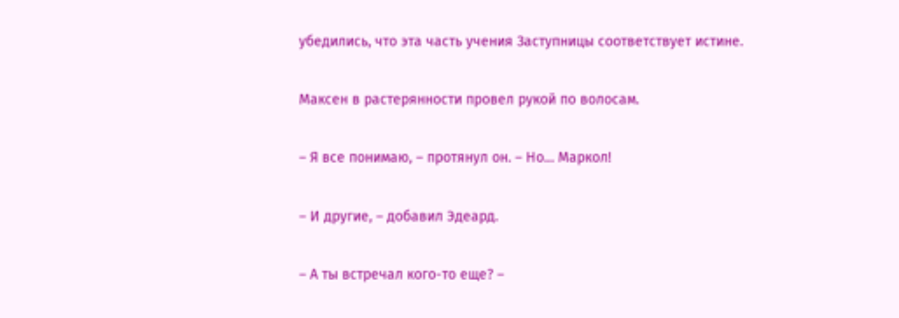убедились, что эта часть учения Заступницы соответствует истине.

Максен в растерянности провел рукой по волосам.

– Я все понимаю, – протянул он. – Но… Маркол!

– И другие, – добавил Эдеард.

– А ты встречал кого-то еще? –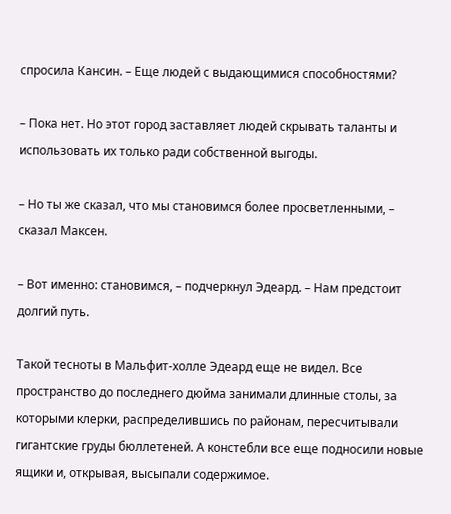спросила Кансин. – Еще людей с выдающимися способностями?

– Пока нет. Но этот город заставляет людей скрывать таланты и использовать их только ради собственной выгоды.

– Но ты же сказал, что мы становимся более просветленными, – сказал Максен.

– Вот именно: становимся, – подчеркнул Эдеард. – Нам предстоит долгий путь.

Такой тесноты в Мальфит-холле Эдеард еще не видел. Все пространство до последнего дюйма занимали длинные столы, за которыми клерки, распределившись по районам, пересчитывали гигантские груды бюллетеней. А констебли все еще подносили новые ящики и, открывая, высыпали содержимое.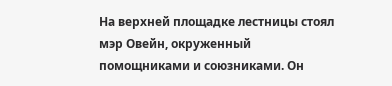На верхней площадке лестницы стоял мэр Овейн, окруженный помощниками и союзниками. Он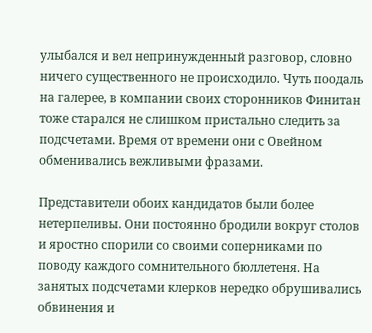улыбался и вел непринужденный разговор, словно ничего существенного не происходило. Чуть поодаль на галерее, в компании своих сторонников Финитан тоже старался не слишком пристально следить за подсчетами. Время от времени они с Овейном обменивались вежливыми фразами.

Представители обоих кандидатов были более нетерпеливы. Они постоянно бродили вокруг столов и яростно спорили со своими соперниками по поводу каждого сомнительного бюллетеня. На занятых подсчетами клерков нередко обрушивались обвинения и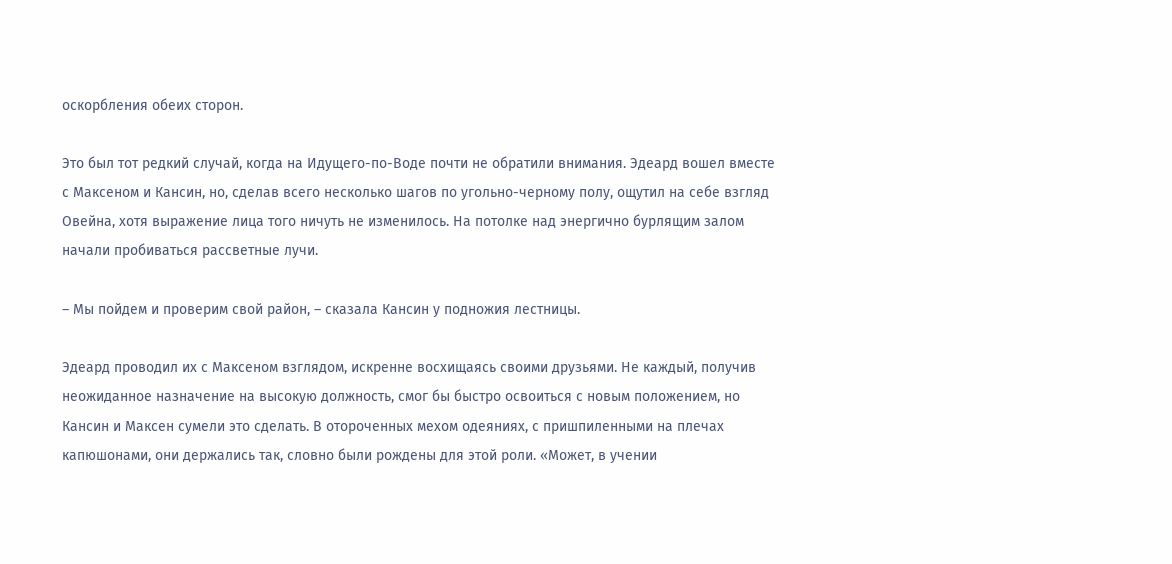оскорбления обеих сторон.

Это был тот редкий случай, когда на Идущего-по-Воде почти не обратили внимания. Эдеард вошел вместе с Максеном и Кансин, но, сделав всего несколько шагов по угольно-черному полу, ощутил на себе взгляд Овейна, хотя выражение лица того ничуть не изменилось. На потолке над энергично бурлящим залом начали пробиваться рассветные лучи.

– Мы пойдем и проверим свой район, – сказала Кансин у подножия лестницы.

Эдеард проводил их с Максеном взглядом, искренне восхищаясь своими друзьями. Не каждый, получив неожиданное назначение на высокую должность, смог бы быстро освоиться с новым положением, но Кансин и Максен сумели это сделать. В отороченных мехом одеяниях, с пришпиленными на плечах капюшонами, они держались так, словно были рождены для этой роли. «Может, в учении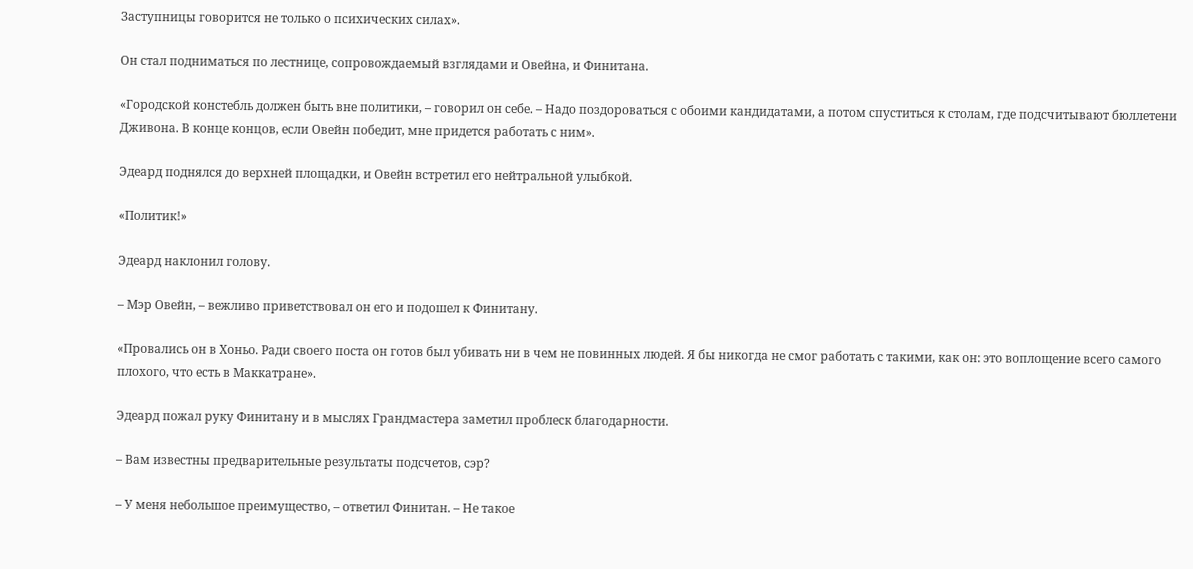Заступницы говорится не только о психических силах».

Он стал подниматься по лестнице, сопровождаемый взглядами и Овейна, и Финитана.

«Городской констебль должен быть вне политики, – говорил он себе. – Надо поздороваться с обоими кандидатами, а потом спуститься к столам, где подсчитывают бюллетени Дживона. В конце концов, если Овейн победит, мне придется работать с ним».

Эдеард поднялся до верхней площадки, и Овейн встретил его нейтральной улыбкой.

«Политик!»

Эдеард наклонил голову.

– Мэр Овейн, – вежливо приветствовал он его и подошел к Финитану.

«Провались он в Хоньо. Ради своего поста он готов был убивать ни в чем не повинных людей. Я бы никогда не смог работать с такими, как он: это воплощение всего самого плохого, что есть в Маккатране».

Эдеард пожал руку Финитану и в мыслях Грандмастера заметил проблеск благодарности.

– Вам известны предварительные результаты подсчетов, сэр?

– У меня небольшое преимущество, – ответил Финитан. – Не такое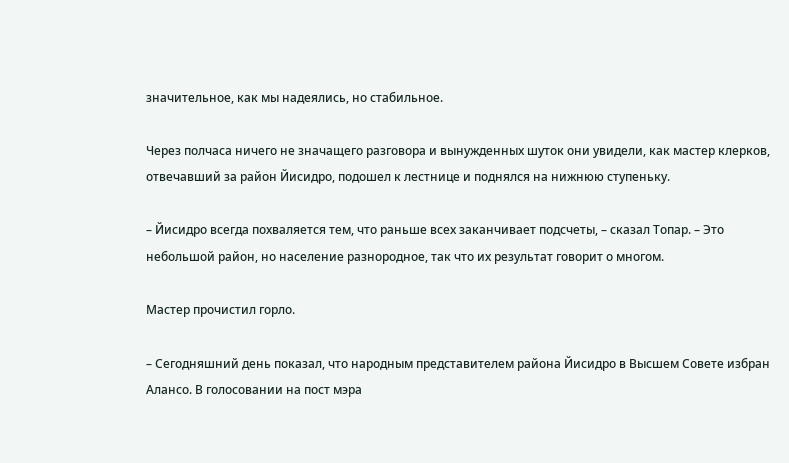значительное, как мы надеялись, но стабильное.

Через полчаса ничего не значащего разговора и вынужденных шуток они увидели, как мастер клерков, отвечавший за район Йисидро, подошел к лестнице и поднялся на нижнюю ступеньку.

– Йисидро всегда похваляется тем, что раньше всех заканчивает подсчеты, – сказал Топар. – Это небольшой район, но население разнородное, так что их результат говорит о многом.

Мастер прочистил горло.

– Сегодняшний день показал, что народным представителем района Йисидро в Высшем Совете избран Алансо. В голосовании на пост мэра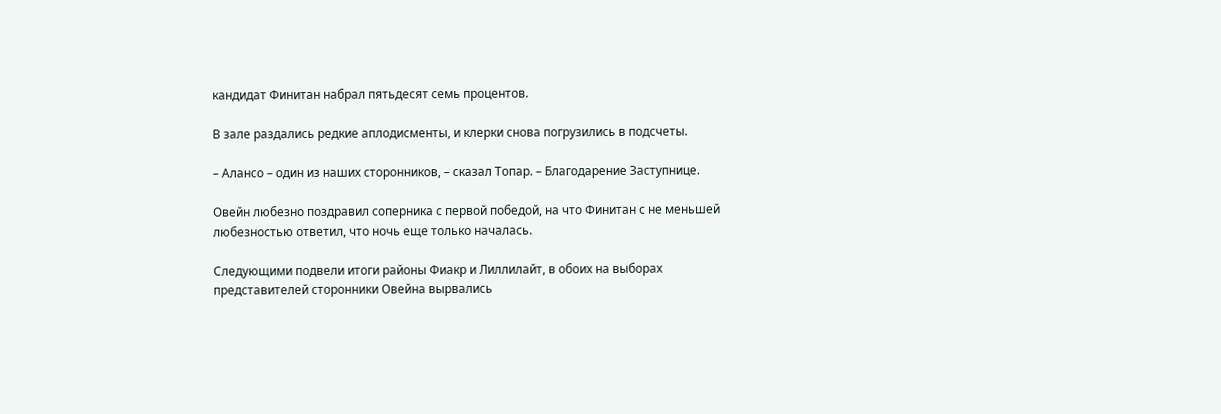кандидат Финитан набрал пятьдесят семь процентов.

В зале раздались редкие аплодисменты, и клерки снова погрузились в подсчеты.

– Алансо – один из наших сторонников, – сказал Топар. – Благодарение Заступнице.

Овейн любезно поздравил соперника с первой победой, на что Финитан с не меньшей любезностью ответил, что ночь еще только началась.

Следующими подвели итоги районы Фиакр и Лиллилайт, в обоих на выборах представителей сторонники Овейна вырвались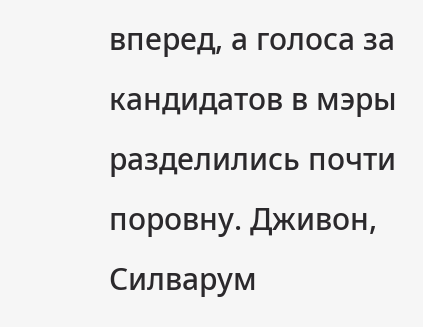вперед, а голоса за кандидатов в мэры разделились почти поровну. Дживон, Силварум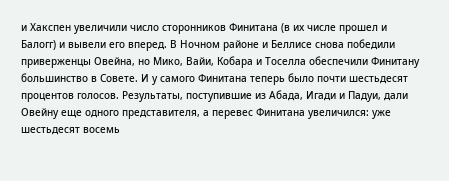и Хакспен увеличили число сторонников Финитана (в их числе прошел и Балогг) и вывели его вперед. В Ночном районе и Беллисе снова победили приверженцы Овейна, но Мико, Вайи, Кобара и Тоселла обеспечили Финитану большинство в Совете. И у самого Финитана теперь было почти шестьдесят процентов голосов. Результаты, поступившие из Абада, Игади и Падуи, дали Овейну еще одного представителя, а перевес Финитана увеличился: уже шестьдесят восемь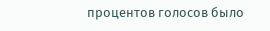процентов голосов было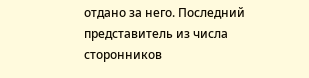отдано за него. Последний представитель из числа сторонников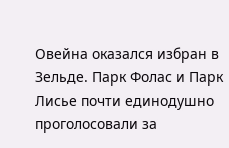Овейна оказался избран в Зельде. Парк Фолас и Парк Лисье почти единодушно проголосовали за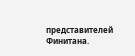представителей Финитана.